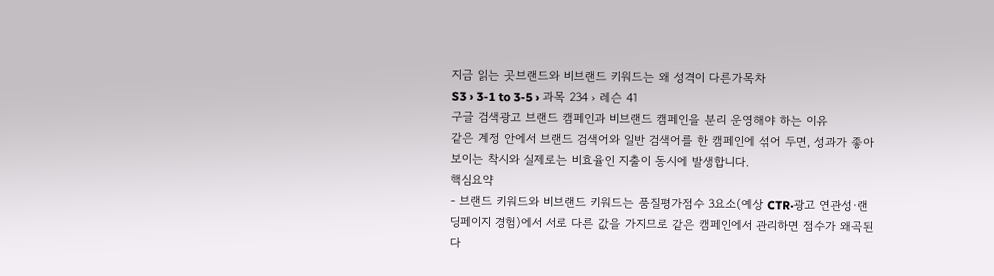지금 읽는 곳브랜드와 비브랜드 키워드는 왜 성격이 다른가목차
S3 › 3-1 to 3-5 › 과목 234 › 레슨 41
구글 검색광고 브랜드 캠페인과 비브랜드 캠페인을 분리 운영해야 하는 이유
같은 계정 안에서 브랜드 검색어와 일반 검색어를 한 캠페인에 섞어 두면, 성과가 좋아 보이는 착시와 실제로는 비효율인 지출이 동시에 발생합니다.
핵심요약
- 브랜드 키워드와 비브랜드 키워드는 품질평가점수 3요소(예상 CTR·광고 연관성·랜딩페이지 경험)에서 서로 다른 값을 가지므로 같은 캠페인에서 관리하면 점수가 왜곡된다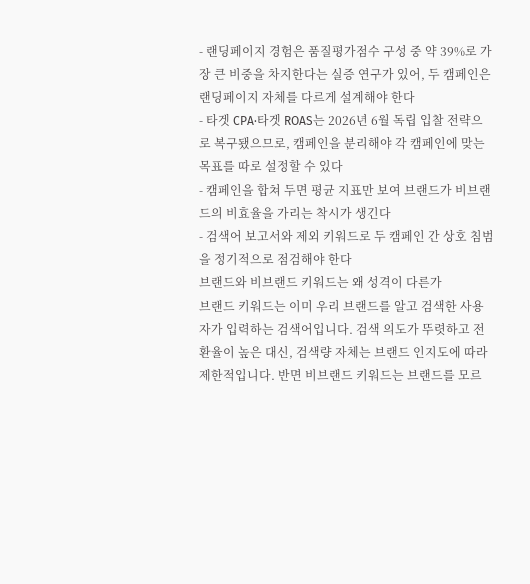- 랜딩페이지 경험은 품질평가점수 구성 중 약 39%로 가장 큰 비중을 차지한다는 실증 연구가 있어, 두 캠페인은 랜딩페이지 자체를 다르게 설계해야 한다
- 타겟 CPA·타겟 ROAS는 2026년 6월 독립 입찰 전략으로 복구됐으므로, 캠페인을 분리해야 각 캠페인에 맞는 목표를 따로 설정할 수 있다
- 캠페인을 합쳐 두면 평균 지표만 보여 브랜드가 비브랜드의 비효율을 가리는 착시가 생긴다
- 검색어 보고서와 제외 키워드로 두 캠페인 간 상호 침범을 정기적으로 점검해야 한다
브랜드와 비브랜드 키워드는 왜 성격이 다른가
브랜드 키워드는 이미 우리 브랜드를 알고 검색한 사용자가 입력하는 검색어입니다. 검색 의도가 뚜렷하고 전환율이 높은 대신, 검색량 자체는 브랜드 인지도에 따라 제한적입니다. 반면 비브랜드 키워드는 브랜드를 모르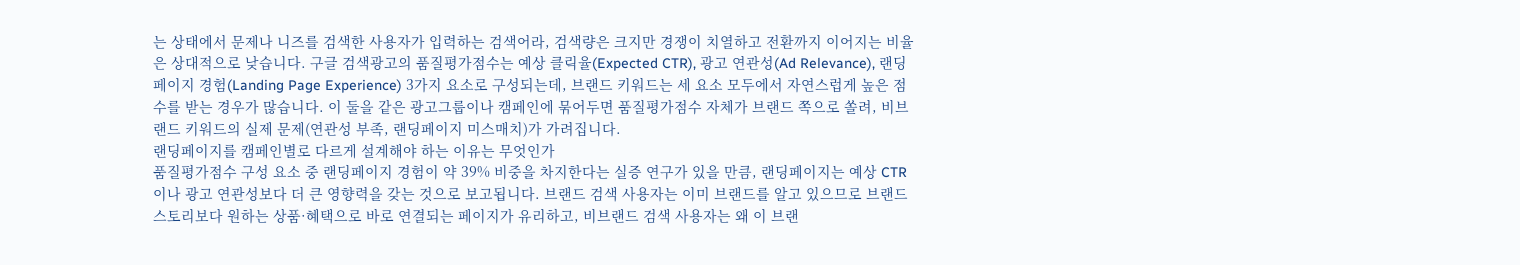는 상태에서 문제나 니즈를 검색한 사용자가 입력하는 검색어라, 검색량은 크지만 경쟁이 치열하고 전환까지 이어지는 비율은 상대적으로 낮습니다. 구글 검색광고의 품질평가점수는 예상 클릭율(Expected CTR), 광고 연관성(Ad Relevance), 랜딩페이지 경험(Landing Page Experience) 3가지 요소로 구성되는데, 브랜드 키워드는 세 요소 모두에서 자연스럽게 높은 점수를 받는 경우가 많습니다. 이 둘을 같은 광고그룹이나 캠페인에 묶어두면 품질평가점수 자체가 브랜드 쪽으로 쏠려, 비브랜드 키워드의 실제 문제(연관성 부족, 랜딩페이지 미스매치)가 가려집니다.
랜딩페이지를 캠페인별로 다르게 설계해야 하는 이유는 무엇인가
품질평가점수 구성 요소 중 랜딩페이지 경험이 약 39% 비중을 차지한다는 실증 연구가 있을 만큼, 랜딩페이지는 예상 CTR이나 광고 연관성보다 더 큰 영향력을 갖는 것으로 보고됩니다. 브랜드 검색 사용자는 이미 브랜드를 알고 있으므로 브랜드 스토리보다 원하는 상품·혜택으로 바로 연결되는 페이지가 유리하고, 비브랜드 검색 사용자는 왜 이 브랜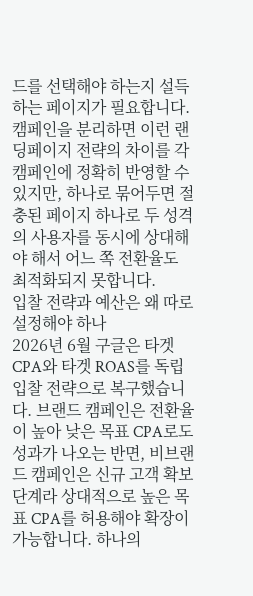드를 선택해야 하는지 설득하는 페이지가 필요합니다. 캠페인을 분리하면 이런 랜딩페이지 전략의 차이를 각 캠페인에 정확히 반영할 수 있지만, 하나로 묶어두면 절충된 페이지 하나로 두 성격의 사용자를 동시에 상대해야 해서 어느 쪽 전환율도 최적화되지 못합니다.
입찰 전략과 예산은 왜 따로 설정해야 하나
2026년 6월 구글은 타겟 CPA와 타겟 ROAS를 독립 입찰 전략으로 복구했습니다. 브랜드 캠페인은 전환율이 높아 낮은 목표 CPA로도 성과가 나오는 반면, 비브랜드 캠페인은 신규 고객 확보 단계라 상대적으로 높은 목표 CPA를 허용해야 확장이 가능합니다. 하나의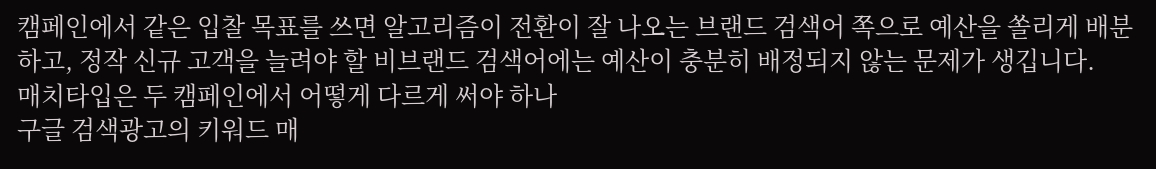캠페인에서 같은 입찰 목표를 쓰면 알고리즘이 전환이 잘 나오는 브랜드 검색어 쪽으로 예산을 쏠리게 배분하고, 정작 신규 고객을 늘려야 할 비브랜드 검색어에는 예산이 충분히 배정되지 않는 문제가 생깁니다.
매치타입은 두 캠페인에서 어떻게 다르게 써야 하나
구글 검색광고의 키워드 매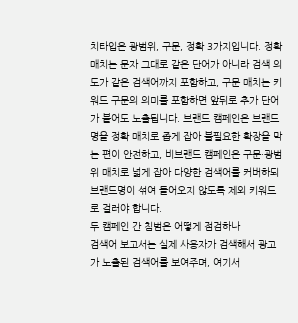치타입은 광범위, 구문, 정확 3가지입니다. 정확 매치는 문자 그대로 같은 단어가 아니라 검색 의도가 같은 검색어까지 포함하고, 구문 매치는 키워드 구문의 의미를 포함하면 앞뒤로 추가 단어가 붙어도 노출됩니다. 브랜드 캠페인은 브랜드명을 정확 매치로 좁게 잡아 불필요한 확장을 막는 편이 안전하고, 비브랜드 캠페인은 구문·광범위 매치로 넓게 잡아 다양한 검색어를 커버하되 브랜드명이 섞여 들어오지 않도록 제외 키워드로 걸러야 합니다.
두 캠페인 간 침범은 어떻게 점검하나
검색어 보고서는 실제 사용자가 검색해서 광고가 노출된 검색어를 보여주며, 여기서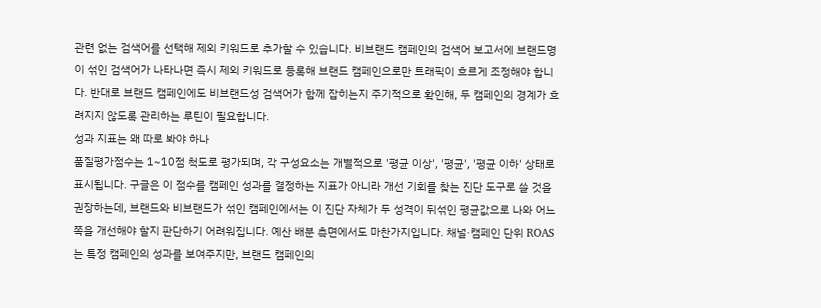관련 없는 검색어를 선택해 제외 키워드로 추가할 수 있습니다. 비브랜드 캠페인의 검색어 보고서에 브랜드명이 섞인 검색어가 나타나면 즉시 제외 키워드로 등록해 브랜드 캠페인으로만 트래픽이 흐르게 조정해야 합니다. 반대로 브랜드 캠페인에도 비브랜드성 검색어가 함께 잡히는지 주기적으로 확인해, 두 캠페인의 경계가 흐려지지 않도록 관리하는 루틴이 필요합니다.
성과 지표는 왜 따로 봐야 하나
품질평가점수는 1~10점 척도로 평가되며, 각 구성요소는 개별적으로 '평균 이상', '평균', '평균 이하' 상태로 표시됩니다. 구글은 이 점수를 캠페인 성과를 결정하는 지표가 아니라 개선 기회를 찾는 진단 도구로 쓸 것을 권장하는데, 브랜드와 비브랜드가 섞인 캠페인에서는 이 진단 자체가 두 성격이 뒤섞인 평균값으로 나와 어느 쪽을 개선해야 할지 판단하기 어려워집니다. 예산 배분 측면에서도 마찬가지입니다. 채널·캠페인 단위 ROAS는 특정 캠페인의 성과를 보여주지만, 브랜드 캠페인의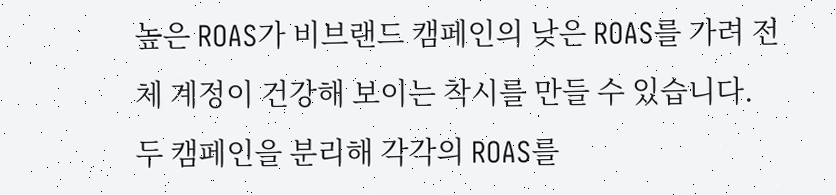높은 ROAS가 비브랜드 캠페인의 낮은 ROAS를 가려 전체 계정이 건강해 보이는 착시를 만들 수 있습니다. 두 캠페인을 분리해 각각의 ROAS를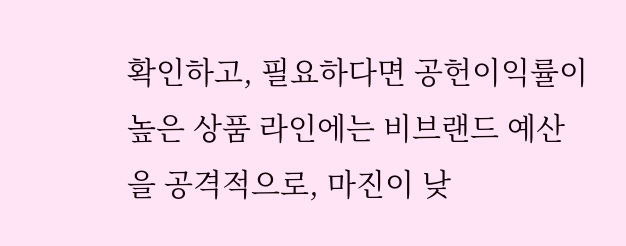확인하고, 필요하다면 공헌이익률이 높은 상품 라인에는 비브랜드 예산을 공격적으로, 마진이 낮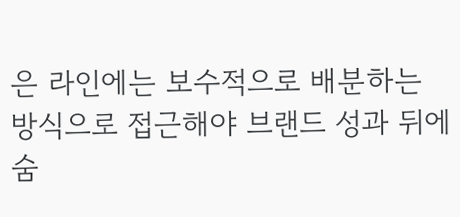은 라인에는 보수적으로 배분하는 방식으로 접근해야 브랜드 성과 뒤에 숨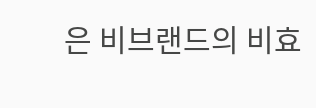은 비브랜드의 비효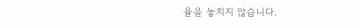율을 놓치지 않습니다.